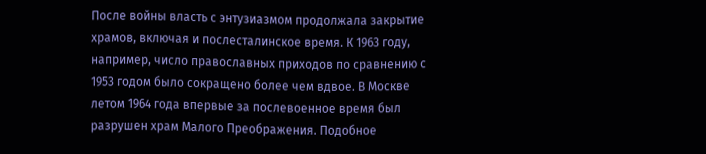После войны власть с энтузиазмом продолжала закрытие храмов, включая и послесталинское время. К 1963 году, например, число православных приходов по сравнению с 1953 годом было сокращено более чем вдвое. В Москве летом 1964 года впервые за послевоенное время был разрушен храм Малого Преображения. Подобное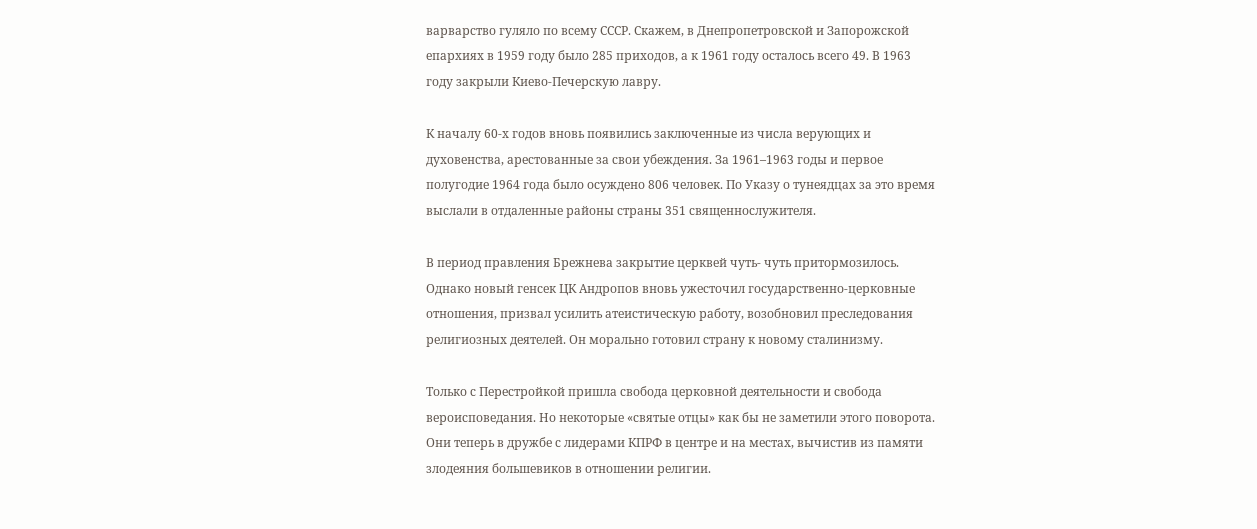варварство гуляло по всему СССР. Скажем, в Днепропетровской и Запорожской епархиях в 1959 году было 285 приходов, а к 1961 году осталось всего 49. В 1963 году закрыли Киево-Печерскую лавру.

К началу 60-х годов вновь появились заключенные из числа верующих и духовенства, арестованные за свои убеждения. За 1961–1963 годы и первое полугодие 1964 года было осуждено 806 человек. По Указу о тунеядцах за это время выслали в отдаленные районы страны 351 священнослужителя.

В период правления Брежнева закрытие церквей чуть- чуть притормозилось. Однако новый генсек ЦК Андропов вновь ужесточил государственно-церковные отношения, призвал усилить атеистическую работу, возобновил преследования религиозных деятелей. Он морально готовил страну к новому сталинизму.

Только с Перестройкой пришла свобода церковной деятельности и свобода вероисповедания. Но некоторые «святые отцы» как бы не заметили этого поворота. Они теперь в дружбе с лидерами КПРФ в центре и на местах, вычистив из памяти злодеяния большевиков в отношении религии.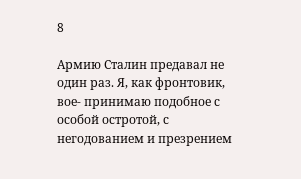8

Армию Сталин предавал не один раз. Я, как фронтовик, вое- принимаю подобное с особой остротой, с негодованием и презрением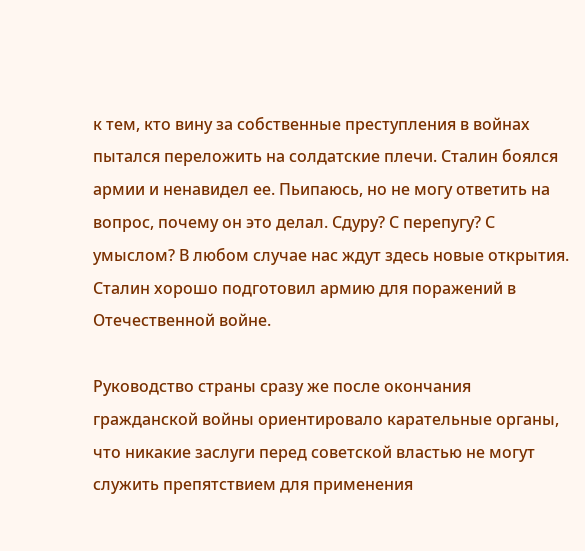к тем, кто вину за собственные преступления в войнах пытался переложить на солдатские плечи. Сталин боялся армии и ненавидел ее. Пьипаюсь, но не могу ответить на вопрос, почему он это делал. Сдуру? С перепугу? С умыслом? В любом случае нас ждут здесь новые открытия. Сталин хорошо подготовил армию для поражений в Отечественной войне.

Руководство страны сразу же после окончания гражданской войны ориентировало карательные органы, что никакие заслуги перед советской властью не могут служить препятствием для применения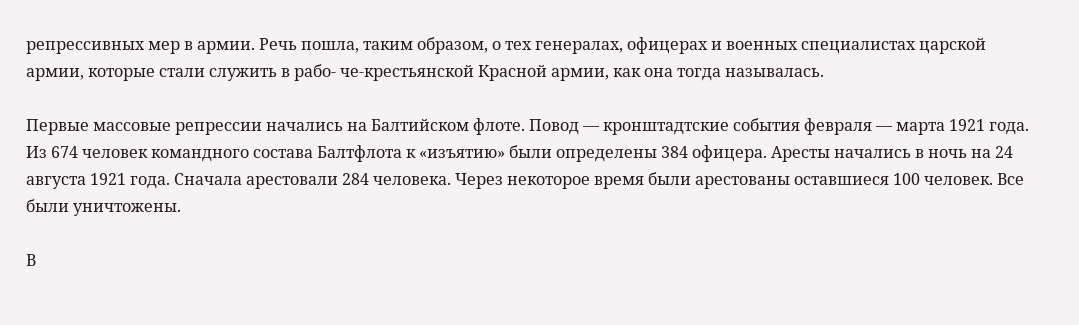репрессивных мер в армии. Речь пошла, таким образом, о тех генералах, офицерах и военных специалистах царской армии, которые стали служить в рабо- че-крестьянской Красной армии, как она тогда называлась.

Первые массовые репрессии начались на Балтийском флоте. Повод — кронштадтские события февраля — марта 1921 года. Из 674 человек командного состава Балтфлота к «изъятию» были определены 384 офицера. Аресты начались в ночь на 24 августа 1921 года. Сначала арестовали 284 человека. Через некоторое время были арестованы оставшиеся 100 человек. Все были уничтожены.

В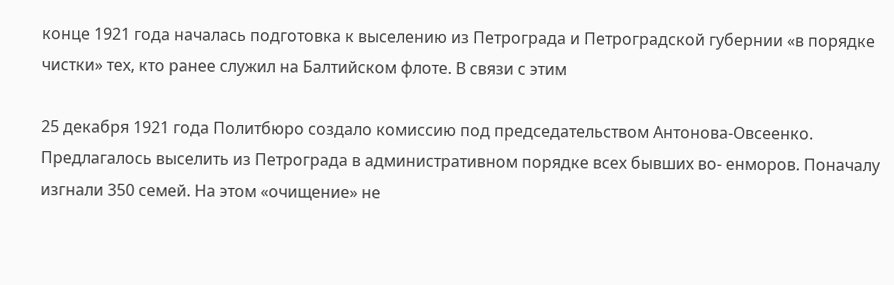конце 1921 года началась подготовка к выселению из Петрограда и Петроградской губернии «в порядке чистки» тех, кто ранее служил на Балтийском флоте. В связи с этим

25 декабря 1921 года Политбюро создало комиссию под председательством Антонова-Овсеенко. Предлагалось выселить из Петрограда в административном порядке всех бывших во- енморов. Поначалу изгнали 350 семей. На этом «очищение» не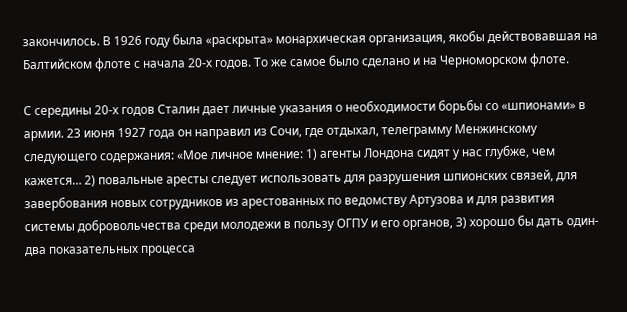закончилось. В 1926 году была «раскрыта» монархическая организация, якобы действовавшая на Балтийском флоте с начала 20-х годов. То же самое было сделано и на Черноморском флоте.

С середины 20-х годов Сталин дает личные указания о необходимости борьбы со «шпионами» в армии. 23 июня 1927 года он направил из Сочи, где отдыхал, телеграмму Менжинскому следующего содержания: «Мое личное мнение: 1) агенты Лондона сидят у нас глубже, чем кажется… 2) повальные аресты следует использовать для разрушения шпионских связей, для завербования новых сотрудников из арестованных по ведомству Артузова и для развития системы добровольчества среди молодежи в пользу ОГПУ и его органов, 3) хорошо бы дать один-два показательных процесса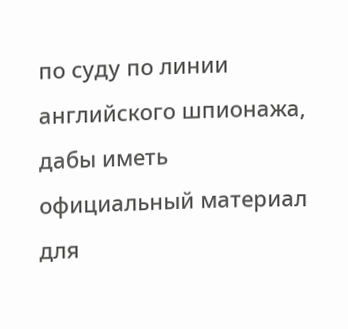по суду по линии английского шпионажа, дабы иметь официальный материал для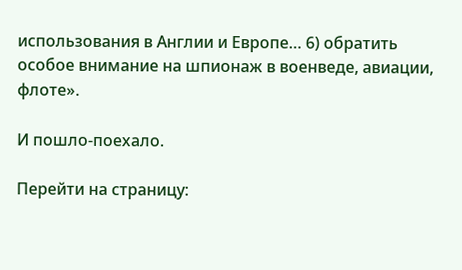использования в Англии и Европе… 6) обратить особое внимание на шпионаж в военведе, авиации, флоте».

И пошло-поехало.

Перейти на страницу: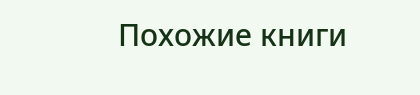Похожие книги